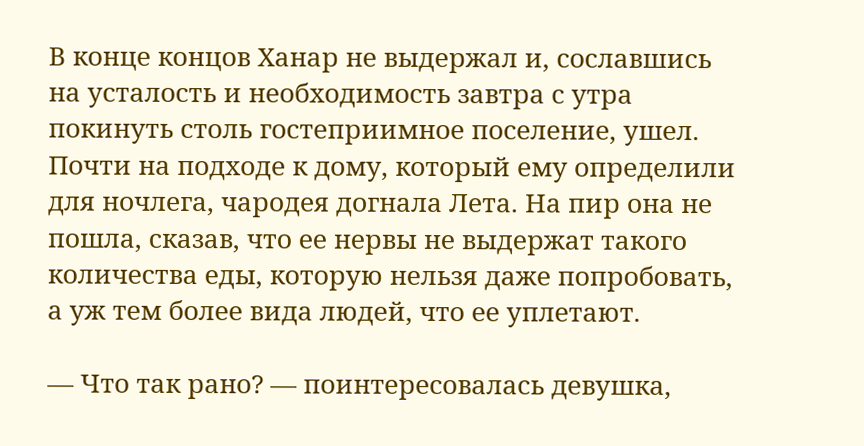В конце концов Ханар не выдержал и, сославшись на усталость и необходимость завтра с утра покинуть столь гостеприимное поселение, ушел. Почти на подходе к дому, который ему определили для ночлега, чародея догнала Лета. На пир она не пошла, сказав, что ее нервы не выдержат такого количества еды, которую нельзя даже попробовать, а уж тем более вида людей, что ее уплетают.

— Что так рано? — поинтересовалась девушка,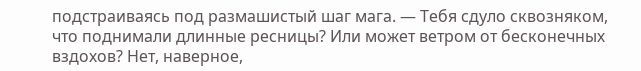подстраиваясь под размашистый шаг мага. — Тебя сдуло сквозняком, что поднимали длинные ресницы? Или может ветром от бесконечных вздохов? Нет, наверное,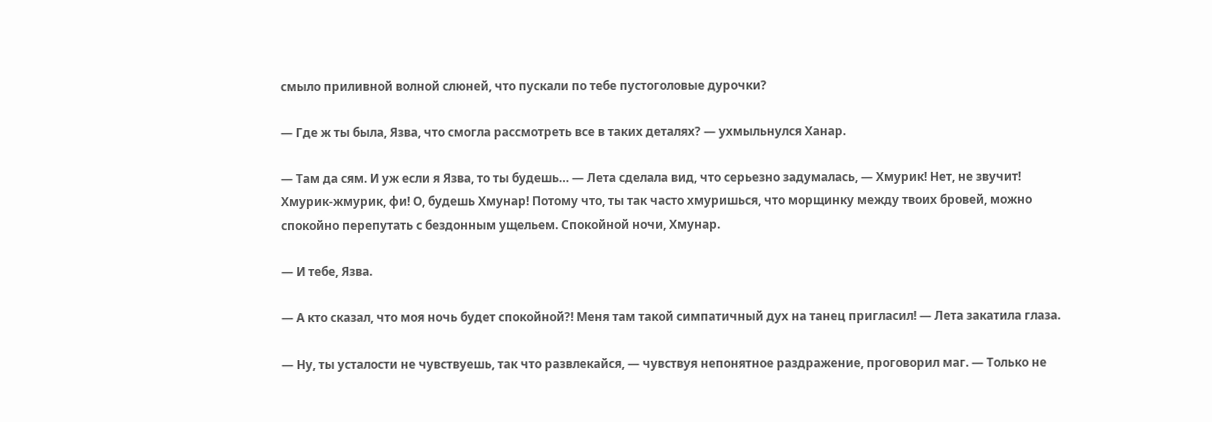смыло приливной волной слюней, что пускали по тебе пустоголовые дурочки?

— Где ж ты была, Язва, что смогла рассмотреть все в таких деталях? — ухмыльнулся Ханар.

— Там да сям. И уж если я Язва, то ты будешь… — Лета сделала вид, что серьезно задумалась, — Хмурик! Нет, не звучит! Хмурик-жмурик, фи! О, будешь Хмунар! Потому что, ты так часто хмуришься, что морщинку между твоих бровей, можно спокойно перепутать с бездонным ущельем. Спокойной ночи, Хмунар.

— И тебе, Язва.

— А кто сказал, что моя ночь будет спокойной?! Меня там такой симпатичный дух на танец пригласил! — Лета закатила глаза.

— Ну, ты усталости не чувствуешь, так что развлекайся, — чувствуя непонятное раздражение, проговорил маг. — Только не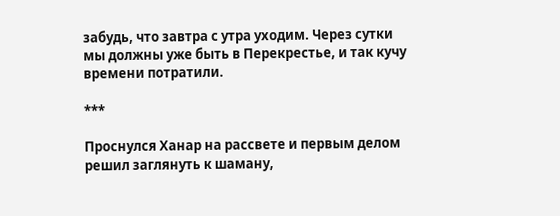забудь, что завтра с утра уходим. Через сутки мы должны уже быть в Перекрестье, и так кучу времени потратили.

***

Проснулся Ханар на рассвете и первым делом решил заглянуть к шаману,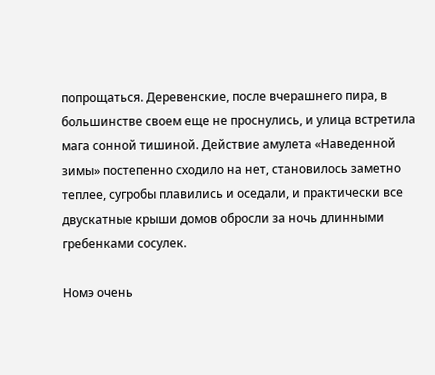попрощаться. Деревенские, после вчерашнего пира, в большинстве своем еще не проснулись, и улица встретила мага сонной тишиной. Действие амулета «Наведенной зимы» постепенно сходило на нет, становилось заметно теплее, сугробы плавились и оседали, и практически все двускатные крыши домов обросли за ночь длинными гребенками сосулек.

Номэ очень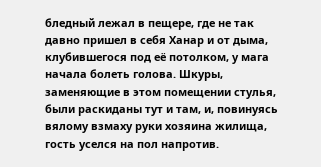бледный лежал в пещере, где не так давно пришел в себя Ханар и от дыма, клубившегося под её потолком, у мага начала болеть голова. Шкуры, заменяющие в этом помещении стулья, были раскиданы тут и там, и, повинуясь вялому взмаху руки хозяина жилища, гость уселся на пол напротив.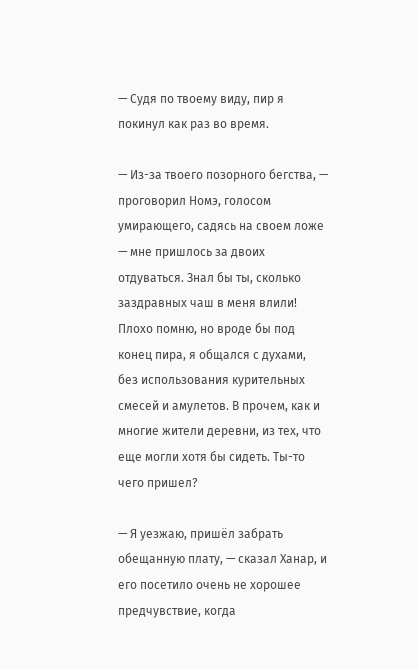— Судя по твоему виду, пир я покинул как раз во время.

— Из-за твоего позорного бегства, — проговорил Номэ, голосом умирающего, садясь на своем ложе — мне пришлось за двоих отдуваться. Знал бы ты, сколько заздравных чаш в меня влили! Плохо помню, но вроде бы под конец пира, я общался с духами, без использования курительных смесей и амулетов. В прочем, как и многие жители деревни, из тех, что еще могли хотя бы сидеть. Ты-то чего пришел?

— Я уезжаю, пришёл забрать обещанную плату, — сказал Ханар, и его посетило очень не хорошее предчувствие, когда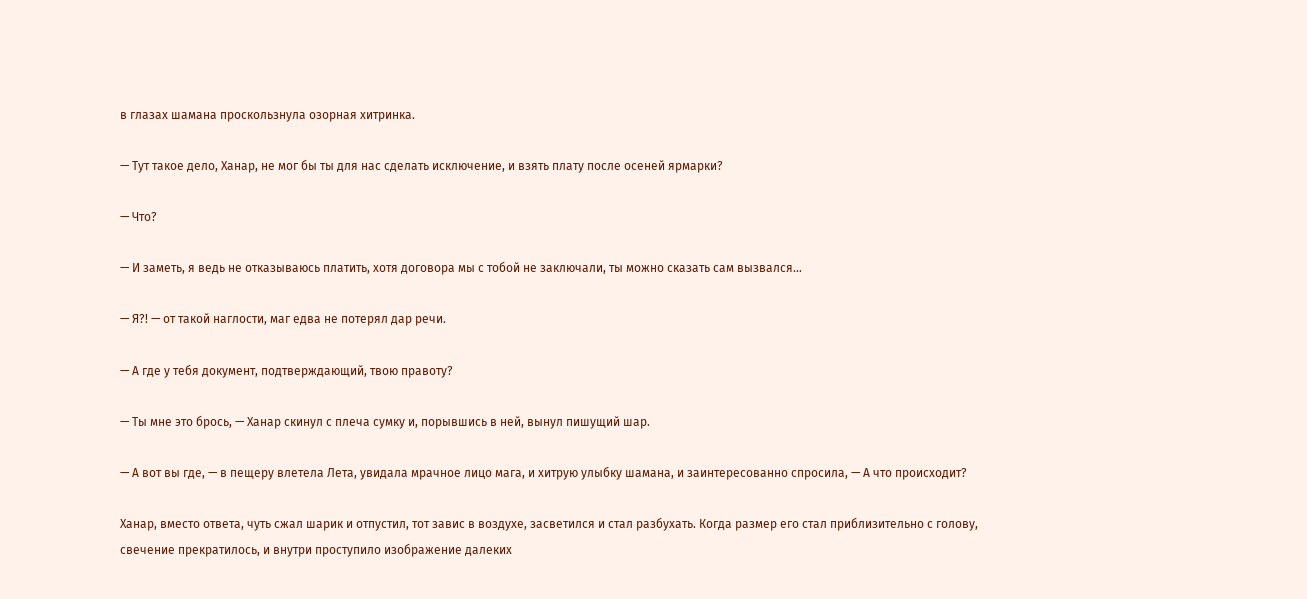в глазах шамана проскользнула озорная хитринка.

— Тут такое дело, Ханар, не мог бы ты для нас сделать исключение, и взять плату после осеней ярмарки?

— Что?

— И заметь, я ведь не отказываюсь платить, хотя договора мы с тобой не заключали, ты можно сказать сам вызвался…

— Я?! — от такой наглости, маг едва не потерял дар речи.

— А где у тебя документ, подтверждающий, твою правоту?

— Ты мне это брось, — Ханар скинул с плеча сумку и, порывшись в ней, вынул пишущий шар.

— А вот вы где, — в пещеру влетела Лета, увидала мрачное лицо мага, и хитрую улыбку шамана, и заинтересованно спросила, — А что происходит?

Ханар, вместо ответа, чуть сжал шарик и отпустил, тот завис в воздухе, засветился и стал разбухать. Когда размер его стал приблизительно с голову, свечение прекратилось, и внутри проступило изображение далеких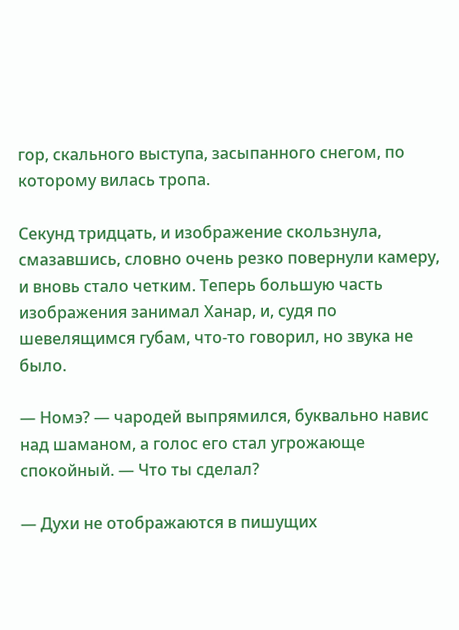гор, скального выступа, засыпанного снегом, по которому вилась тропа.

Секунд тридцать, и изображение скользнула, смазавшись, словно очень резко повернули камеру, и вновь стало четким. Теперь большую часть изображения занимал Ханар, и, судя по шевелящимся губам, что-то говорил, но звука не было.

— Номэ? — чародей выпрямился, буквально навис над шаманом, а голос его стал угрожающе спокойный. — Что ты сделал?

— Духи не отображаются в пишущих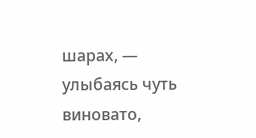шарах, — улыбаясь чуть виновато,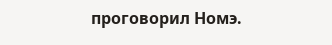проговорил Номэ.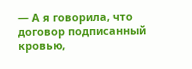— А я говорила, что договор подписанный кровью,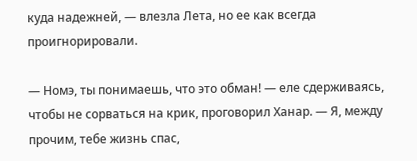куда надежней, — влезла Лета, но ее как всегда проигнорировали.

— Номэ, ты понимаешь, что это обман! — еле сдерживаясь, чтобы не сорваться на крик, проговорил Ханар. — Я, между прочим, тебе жизнь спас,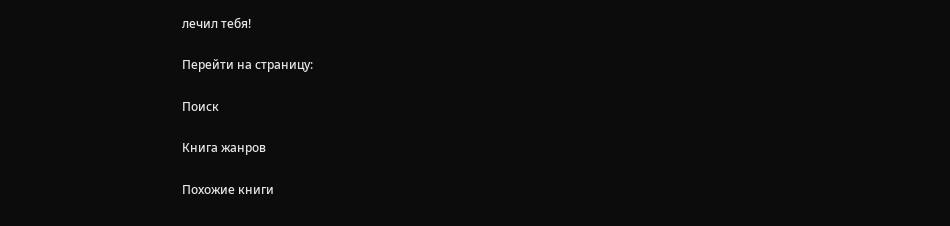лечил тебя!

Перейти на страницу:

Поиск

Книга жанров

Похожие книги